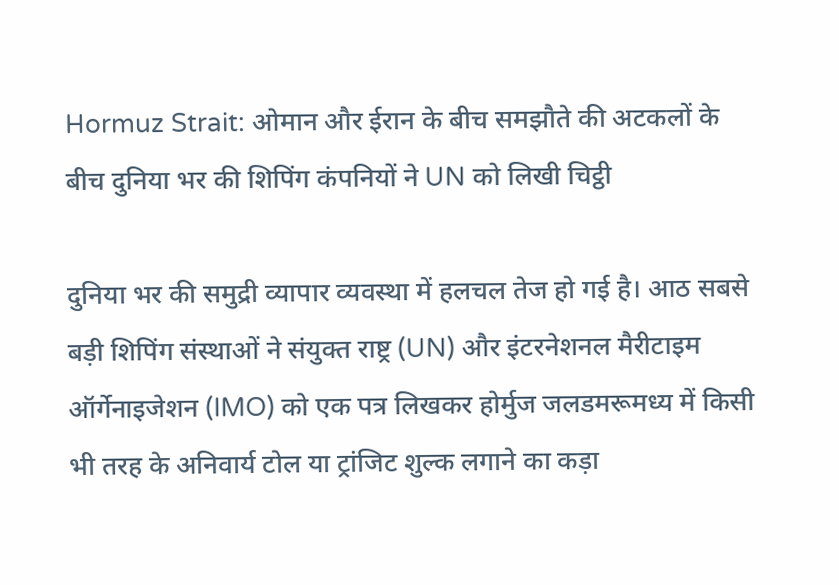Hormuz Strait: ओमान और ईरान के बीच समझौते की अटकलों के बीच दुनिया भर की शिपिंग कंपनियों ने UN को लिखी चिट्ठी

दुनिया भर की समुद्री व्यापार व्यवस्था में हलचल तेज हो गई है। आठ सबसे बड़ी शिपिंग संस्थाओं ने संयुक्त राष्ट्र (UN) और इंटरनेशनल मैरीटाइम ऑर्गेनाइजेशन (IMO) को एक पत्र लिखकर होर्मुज जलडमरूमध्य में किसी भी तरह के अनिवार्य टोल या ट्रांजिट शुल्क लगाने का कड़ा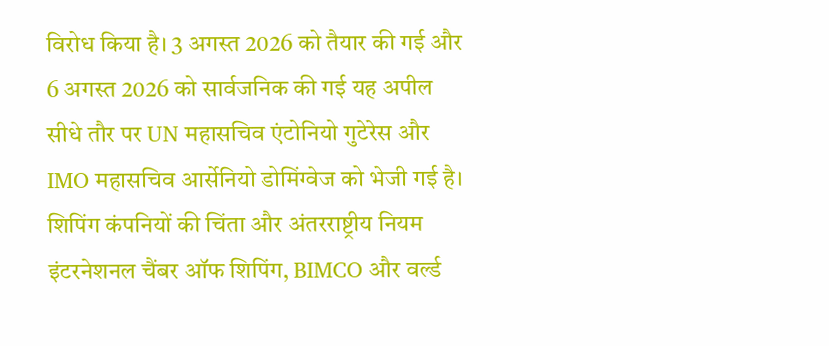विरोध किया है। 3 अगस्त 2026 को तैयार की गई और 6 अगस्त 2026 को सार्वजनिक की गई यह अपील सीधे तौर पर UN महासचिव एंटोनियो गुटेरेस और IMO महासचिव आर्सेनियो डोमिंग्वेज को भेजी गई है।
शिपिंग कंपनियों की चिंता और अंतरराष्ट्रीय नियम
इंटरनेशनल चैंबर ऑफ शिपिंग, BIMCO और वर्ल्ड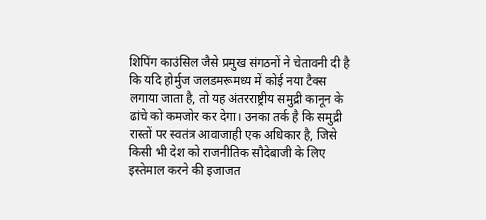शिपिंग काउंसिल जैसे प्रमुख संगठनों ने चेतावनी दी है कि यदि होर्मुज जलडमरूमध्य में कोई नया टैक्स लगाया जाता है, तो यह अंतरराष्ट्रीय समुद्री कानून के ढांचे को कमजोर कर देगा। उनका तर्क है कि समुद्री रास्तों पर स्वतंत्र आवाजाही एक अधिकार है, जिसे किसी भी देश को राजनीतिक सौदेबाजी के लिए इस्तेमाल करने की इजाजत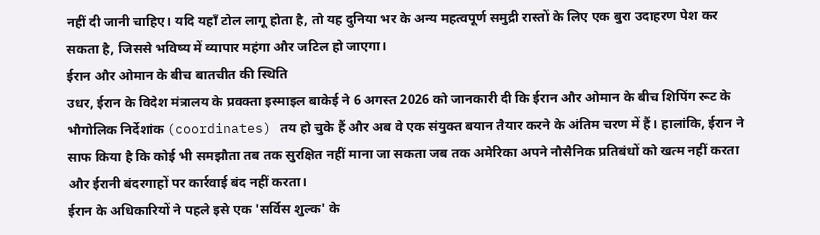नहीं दी जानी चाहिए। यदि यहाँ टोल लागू होता है, तो यह दुनिया भर के अन्य महत्वपूर्ण समुद्री रास्तों के लिए एक बुरा उदाहरण पेश कर सकता है, जिससे भविष्य में व्यापार महंगा और जटिल हो जाएगा।
ईरान और ओमान के बीच बातचीत की स्थिति
उधर, ईरान के विदेश मंत्रालय के प्रवक्ता इस्माइल बाकेई ने 6 अगस्त 2026 को जानकारी दी कि ईरान और ओमान के बीच शिपिंग रूट के भौगोलिक निर्देशांक (coordinates) तय हो चुके हैं और अब वे एक संयुक्त बयान तैयार करने के अंतिम चरण में हैं। हालांकि, ईरान ने साफ किया है कि कोई भी समझौता तब तक सुरक्षित नहीं माना जा सकता जब तक अमेरिका अपने नौसैनिक प्रतिबंधों को खत्म नहीं करता और ईरानी बंदरगाहों पर कार्रवाई बंद नहीं करता।
ईरान के अधिकारियों ने पहले इसे एक 'सर्विस शुल्क' के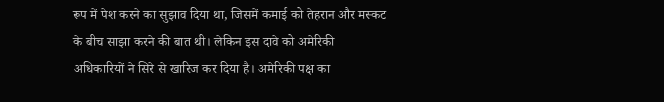रूप में पेश करने का सुझाव दिया था, जिसमें कमाई को तेहरान और मस्कट के बीच साझा करने की बात थी। लेकिन इस दावे को अमेरिकी अधिकारियों ने सिरे से खारिज कर दिया है। अमेरिकी पक्ष का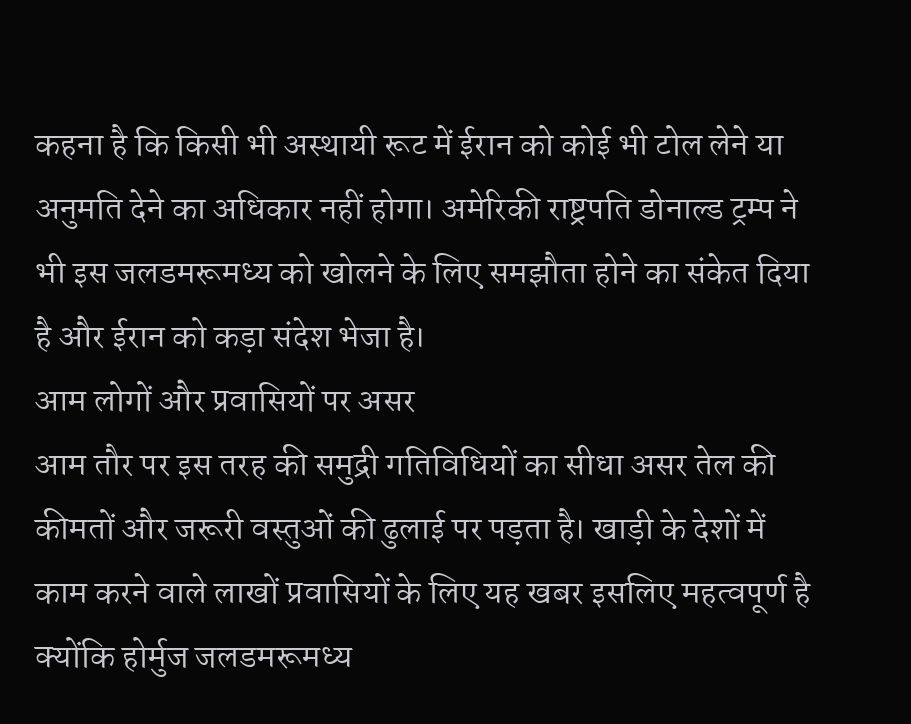कहना है कि किसी भी अस्थायी रूट में ईरान को कोई भी टोल लेने या अनुमति देने का अधिकार नहीं होगा। अमेरिकी राष्ट्रपति डोनाल्ड ट्रम्प ने भी इस जलडमरूमध्य को खोलने के लिए समझौता होने का संकेत दिया है और ईरान को कड़ा संदेश भेजा है।
आम लोगों और प्रवासियों पर असर
आम तौर पर इस तरह की समुद्री गतिविधियों का सीधा असर तेल की कीमतों और जरूरी वस्तुओं की ढुलाई पर पड़ता है। खाड़ी के देशों में काम करने वाले लाखों प्रवासियों के लिए यह खबर इसलिए महत्वपूर्ण है क्योंकि होर्मुज जलडमरूमध्य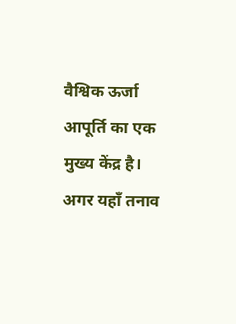वैश्विक ऊर्जा आपूर्ति का एक मुख्य केंद्र है। अगर यहाँ तनाव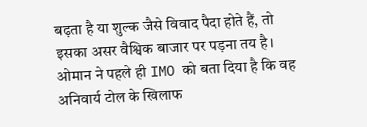बढ़ता है या शुल्क जैसे विवाद पैदा होते हैं, तो इसका असर वैश्विक बाजार पर पड़ना तय है। ओमान ने पहले ही IMO को बता दिया है कि वह अनिवार्य टोल के खिलाफ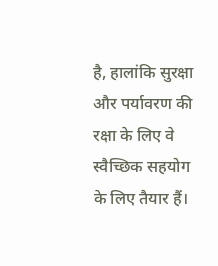है, हालांकि सुरक्षा और पर्यावरण की रक्षा के लिए वे स्वैच्छिक सहयोग के लिए तैयार हैं।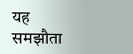यह समझौता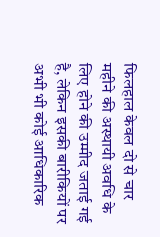फिलहाल केवल दो से चार महीने की अस्थायी अवधि के लिए होने की उम्मीद जताई गई है, लेकिन इसकी बारीकियों पर अभी भी कोई आधिकारिक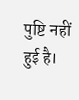पुष्टि नहीं हुई है।